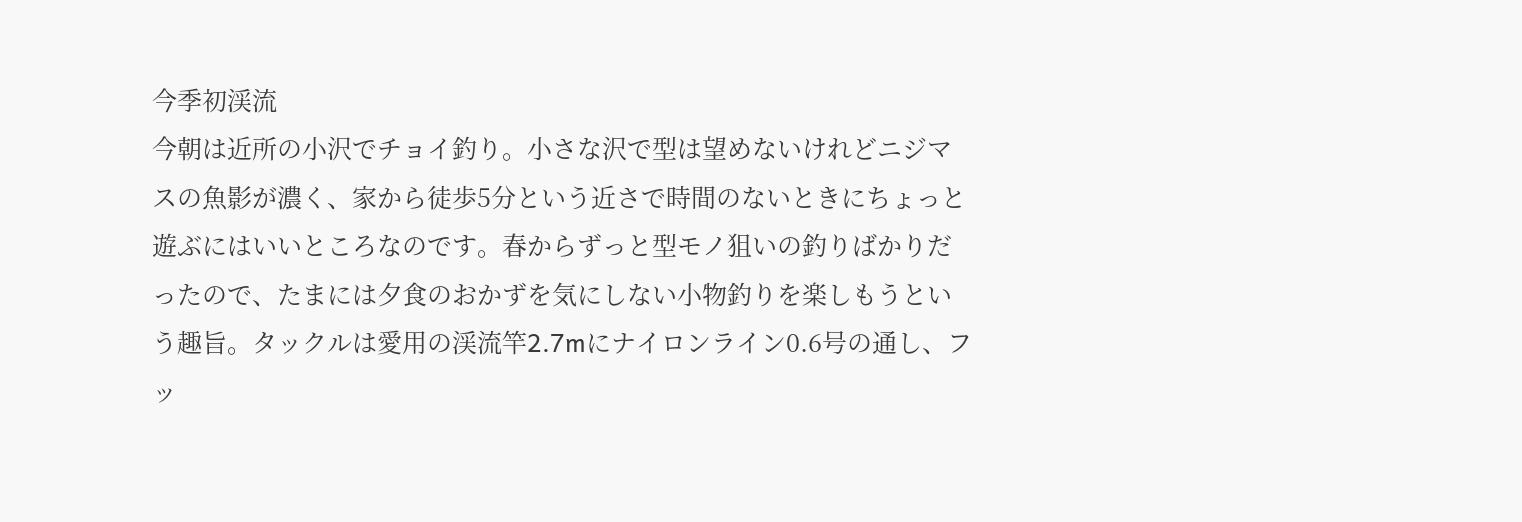今季初渓流
今朝は近所の小沢でチョイ釣り。小さな沢で型は望めないけれどニジマスの魚影が濃く、家から徒歩5分という近さで時間のないときにちょっと遊ぶにはいいところなのです。春からずっと型モノ狙いの釣りばかりだったので、たまには夕食のおかずを気にしない小物釣りを楽しもうという趣旨。タックルは愛用の渓流竿2.7mにナイロンライン0.6号の通し、フッ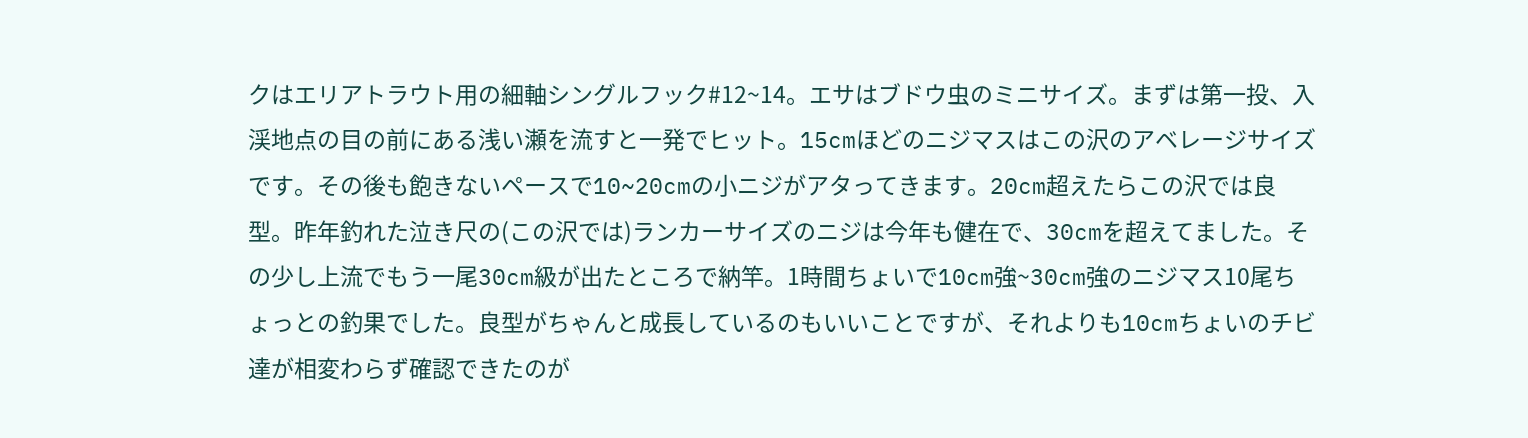クはエリアトラウト用の細軸シングルフック#12~14。エサはブドウ虫のミニサイズ。まずは第一投、入渓地点の目の前にある浅い瀬を流すと一発でヒット。15cmほどのニジマスはこの沢のアベレージサイズです。その後も飽きないペースで10~20cmの小ニジがアタってきます。20cm超えたらこの沢では良型。昨年釣れた泣き尺の(この沢では)ランカーサイズのニジは今年も健在で、30cmを超えてました。その少し上流でもう一尾30cm級が出たところで納竿。1時間ちょいで10cm強~30cm強のニジマス10尾ちょっとの釣果でした。良型がちゃんと成長しているのもいいことですが、それよりも10cmちょいのチビ達が相変わらず確認できたのが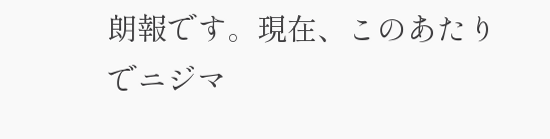朗報です。現在、このあたりでニジマ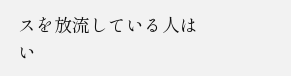スを放流している人はい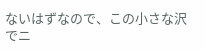ないはずなので、この小さな沢でニ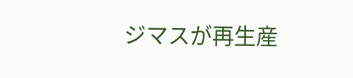ジマスが再生産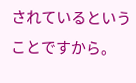されているということですから。